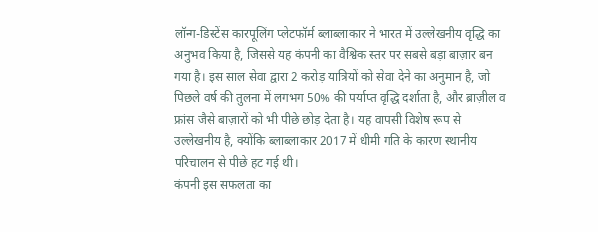लॉन्ग-डिस्टेंस कारपूलिंग प्लेटफॉर्म ब्लाब्लाकार ने भारत में उल्लेखनीय वृद्धि का अनुभव किया है, जिससे यह कंपनी का वैश्विक स्तर पर सबसे बड़ा बाज़ार बन गया है। इस साल सेवा द्वारा 2 करोड़ यात्रियों को सेवा देने का अनुमान है, जो पिछले वर्ष की तुलना में लगभग 50% की पर्याप्त वृद्धि दर्शाता है, और ब्राज़ील व फ्रांस जैसे बाज़ारों को भी पीछे छोड़ देता है। यह वापसी विशेष रूप से उल्लेखनीय है, क्योंकि ब्लाब्लाकार 2017 में धीमी गति के कारण स्थानीय परिचालन से पीछे हट गई थी।
कंपनी इस सफलता का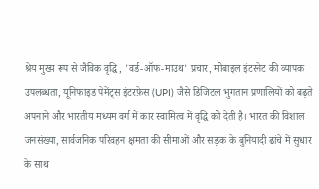श्रेय मुख्य रूप से जैविक वृद्धि, 'वर्ड-ऑफ-माउथ' प्रचार, मोबाइल इंटरनेट की व्यापक उपलब्धता, यूनिफाइड पेमेंट्स इंटरफ़ेस (UPI) जैसे डिजिटल भुगतान प्रणालियों को बढ़ते अपनाने और भारतीय मध्यम वर्ग में कार स्वामित्व में वृद्धि को देती है। भारत की विशाल जनसंख्या, सार्वजनिक परिवहन क्षमता की सीमाओं और सड़क के बुनियादी ढांचे में सुधार के साथ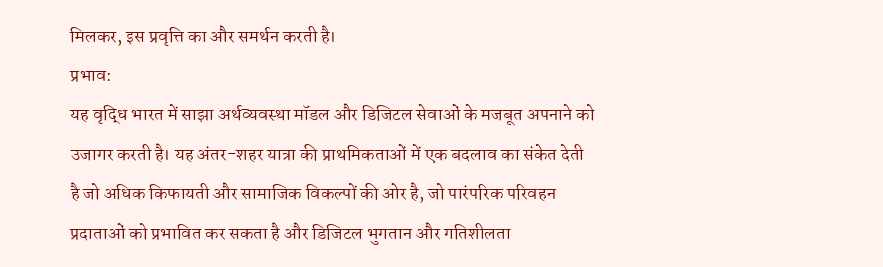मिलकर, इस प्रवृत्ति का और समर्थन करती है।
प्रभाव:
यह वृद्धि भारत में साझा अर्थव्यवस्था मॉडल और डिजिटल सेवाओं के मजबूत अपनाने को उजागर करती है। यह अंतर-शहर यात्रा की प्राथमिकताओं में एक बदलाव का संकेत देती है जो अधिक किफायती और सामाजिक विकल्पों की ओर है, जो पारंपरिक परिवहन प्रदाताओं को प्रभावित कर सकता है और डिजिटल भुगतान और गतिशीलता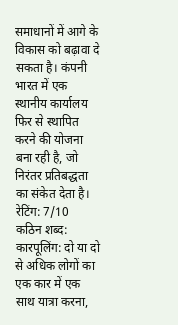समाधानों में आगे के विकास को बढ़ावा दे सकता है। कंपनी भारत में एक स्थानीय कार्यालय फिर से स्थापित करने की योजना बना रही है, जो निरंतर प्रतिबद्धता का संकेत देता है।
रेटिंग: 7/10
कठिन शब्द:
कारपूलिंग: दो या दो से अधिक लोगों का एक कार में एक साथ यात्रा करना,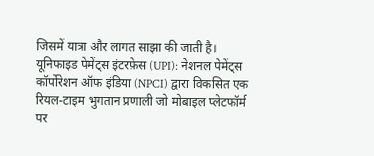जिसमें यात्रा और लागत साझा की जाती है।
यूनिफाइड पेमेंट्स इंटरफ़ेस (UPI): नेशनल पेमेंट्स कॉर्पोरेशन ऑफ इंडिया (NPCI) द्वारा विकसित एक रियल-टाइम भुगतान प्रणाली जो मोबाइल प्लेटफॉर्म पर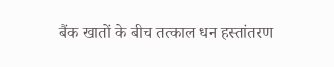बैंक खातों के बीच तत्काल धन हस्तांतरण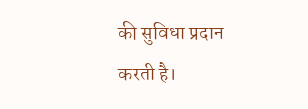की सुविधा प्रदान करती है।